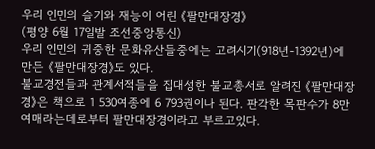우리 인민의 슬기와 재능이 어린 《팔만대장경》
(평양 6월 17일발 조선중앙통신)
우리 인민의 귀중한 문화유산들중에는 고려시기(918년-1392년)에 만든 《팔만대장경》도 있다.
불교경전들과 관계서적들을 집대성한 불교총서로 알려진 《팔만대장경》은 책으로 1 530여종에 6 793권이나 된다. 판각한 목판수가 8만여매라는데로부터 팔만대장경이라고 부르고있다.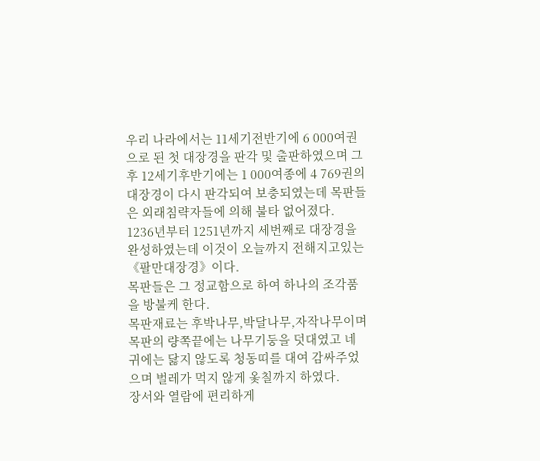우리 나라에서는 11세기전반기에 6 000여권으로 된 첫 대장경을 판각 및 출판하였으며 그후 12세기후반기에는 1 000여종에 4 769권의 대장경이 다시 판각되여 보충되였는데 목판들은 외래침략자들에 의해 불타 없어졌다.
1236년부터 1251년까지 세번째로 대장경을 완성하였는데 이것이 오늘까지 전해지고있는 《팔만대장경》이다.
목판들은 그 정교함으로 하여 하나의 조각품을 방불케 한다.
목판재료는 후박나무,박달나무,자작나무이며 목판의 량쪽끝에는 나무기둥을 덧대였고 네 귀에는 닳지 않도록 청동띠를 대여 감싸주었으며 벌레가 먹지 않게 옻칠까지 하였다.
장서와 열람에 편리하게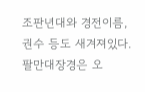조판년대와 경전이름,권수 등도 새겨져있다.
팔만대장경은 오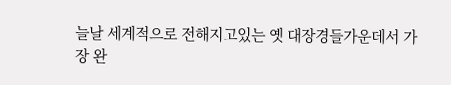늘날 세계적으로 전해지고있는 옛 대장경들가운데서 가장 완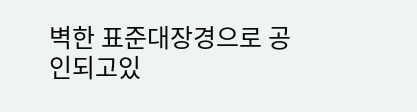벽한 표준대장경으로 공인되고있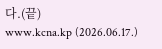다.(끝)
www.kcna.kp (2026.06.17.)